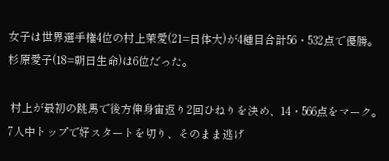女子は世界選手権4位の村上茉愛(21=日体大)が4種目合計56・532点で優勝。杉原愛子(18=朝日生命)は6位だった。

 村上が最初の跳馬で後方伸身宙返り2回ひねりを決め、14・566点をマーク。7人中トップで好スタートを切り、そのまま逃げ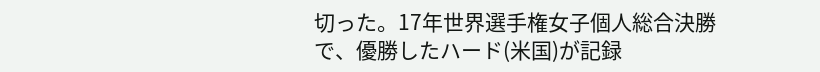切った。17年世界選手権女子個人総合決勝で、優勝したハード(米国)が記録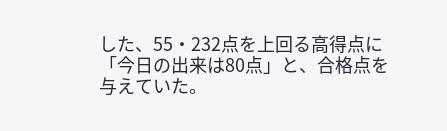した、55・232点を上回る高得点に「今日の出来は80点」と、合格点を与えていた。